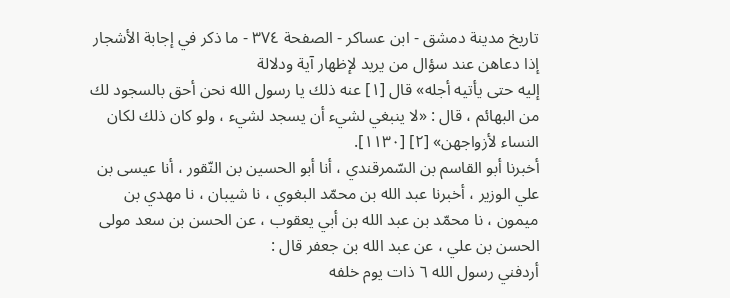تاريخ مدينة دمشق - ابن عساكر - الصفحة ٣٧٤ - ما ذكر في إجابة الأشجار إذا دعاهن عند سؤال من يريد لإظهار آية ودلالة
إليه حتى يأتيه أجله» قال [١] عنه ذلك يا رسول الله نحن أحق بالسجود لك من البهائم ، قال : «لا ينبغي لشيء أن يسجد لشيء ، ولو كان ذلك لكان النساء لأزواجهن» [٢] [١١٣٠].
أخبرنا أبو القاسم بن السّمرقندي ، أنا أبو الحسين بن النّقور ، أنا عيسى بن علي الوزير ، أخبرنا عبد الله بن محمّد البغوي ، نا شيبان ، نا مهدي بن ميمون ، نا محمّد بن عبد الله بن أبي يعقوب ، عن الحسن بن سعد مولى الحسن بن علي ، عن عبد الله بن جعفر قال :
أردفني رسول الله ٦ ذات يوم خلفه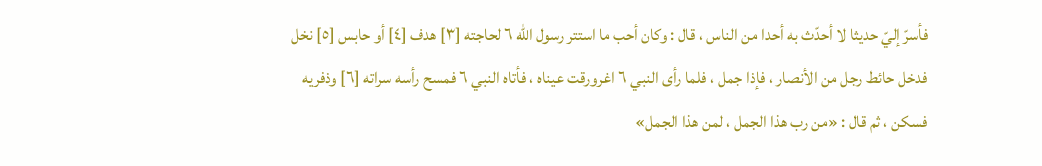فأسرّ إليّ حديثا لا أحدّث به أحدا من الناس ، قال : وكان أحب ما استتر رسول الله ٦ لحاجته [٣] هدف [٤] أو حابس [٥] نخل فدخل حائط رجل من الأنصار ، فإذا جمل ، فلما رأى النبي ٦ اغرورقت عيناه ، فأتاه النبي ٦ فمسح رأسه سراته [٦] وذفريه فسكن ، ثم قال : «من رب هذا الجمل ، لمن هذا الجمل»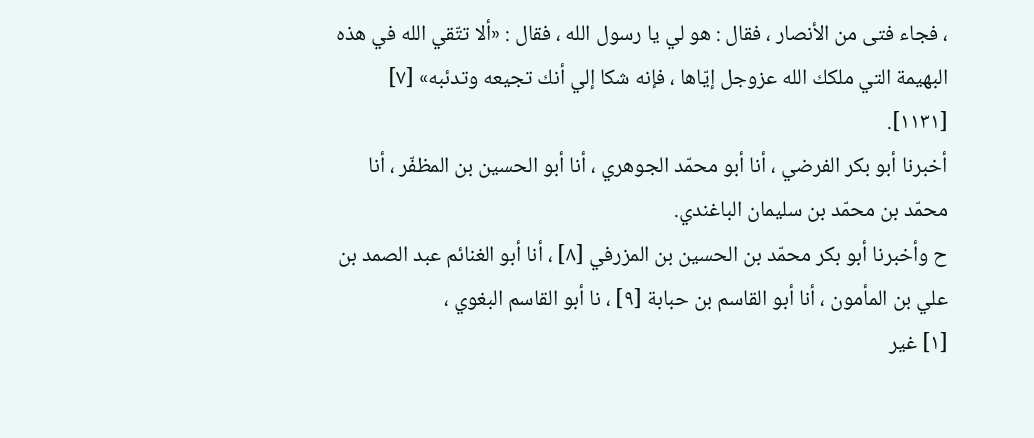، فجاء فتى من الأنصار ، فقال : هو لي يا رسول الله ، فقال : «ألا تتّقي الله في هذه البهيمة التي ملكك الله عزوجل إيّاها ، فإنه شكا إلي أنك تجيعه وتدئبه» [٧] [١١٣١].
أخبرنا أبو بكر الفرضي ، أنا أبو محمّد الجوهري ، أنا أبو الحسين بن المظفّر ، أنا محمّد بن محمّد بن سليمان الباغندي.
ح وأخبرنا أبو بكر محمّد بن الحسين بن المزرفي [٨] ، أنا أبو الغنائم عبد الصمد بن علي بن المأمون ، أنا أبو القاسم بن حبابة [٩] ، نا أبو القاسم البغوي ،
[١] غير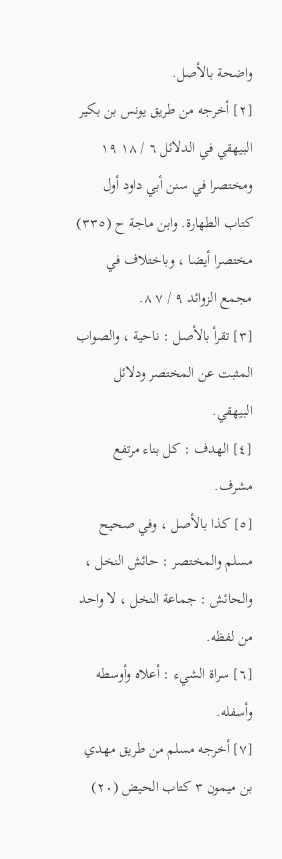واضحة بالأصل.
[٢] أخرجه من طريق يونس بن بكير البيهقي في الدلائل ٦ / ١٨ ١٩ ومختصرا في سنن أبي داود أول كتاب الطهارة. وابن ماجة ح (٣٣٥) مختصرا أيضا ، وباختلاف في مجمع الزوائد ٩ / ٧ ٨.
[٣] تقرأ بالأصل : ناحية ، والصواب المثبت عن المختصر ودلائل البيهقي.
[٤] الهدف : كل بناء مرتفع مشرف.
[٥] كذا بالأصل ، وفي صحيح مسلم والمختصر : حائش النخل ، والحائش : جماعة النخل ، لا واحد من لفظه.
[٦] سراة الشيء : أعلاه وأوسطه وأسفله.
[٧] أخرجه مسلم من طريق مهدي بن ميمون ٣ كتاب الحيض (٢٠)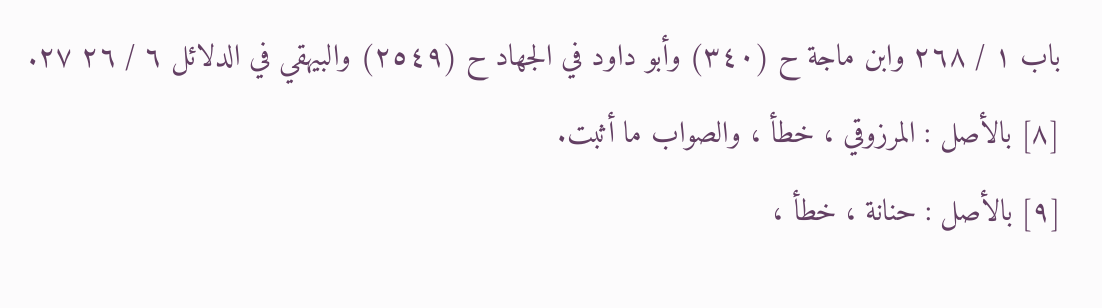باب ١ / ٢٦٨ وابن ماجة ح (٣٤٠) وأبو داود في الجهاد ح (٢٥٤٩) والبيهقي في الدلائل ٦ / ٢٦ ٢٧.
[٨] بالأصل : المرزوقي ، خطأ ، والصواب ما أثبت.
[٩] بالأصل : حنانة ، خطأ ،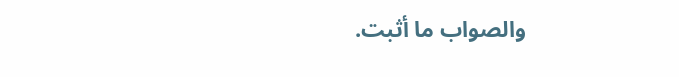والصواب ما أثبت.